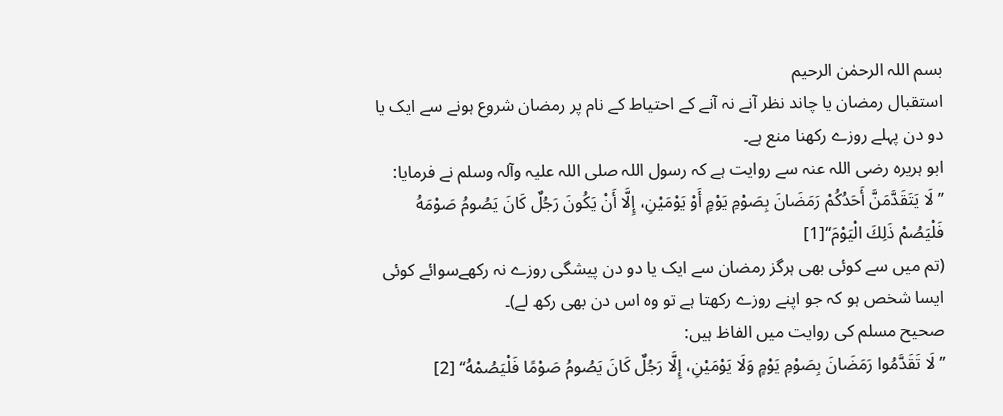بسم اللہ الرحمٰن الرحیم
استقبال رمضان یا چاند نظر آنے نہ آنے کے احتیاط کے نام پر رمضان شروع ہونے سے ایک یا دو دن پہلے روزے رکھنا منع ہے۔
ابو ہریرہ رضی اللہ عنہ سے روایت ہے کہ رسول اللہ صلی اللہ علیہ وآلہ وسلم نے فرمایا:
’’لَا يَتَقَدَّمَنَّ أَحَدُكُمْ رَمَضَانَ بِصَوْمِ يَوْمٍ أَوْ يَوْمَيْنِ، إِلَّا أَنْ يَكُونَ رَجُلٌ كَانَ يَصُومُ صَوْمَهُ فَلْيَصُمْ ذَلِكَ الْيَوْمَ‘‘[1]
(تم میں سے کوئی بھی ہرگز رمضان سے ایک یا دو دن پیشگی روزے نہ رکھےسوائے کوئی ایسا شخص ہو کہ جو اپنے روزے رکھتا ہے تو وہ اس دن بھی رکھ لے)۔
صحیح مسلم کی روایت میں الفاظ ہیں:
’’لَا تَقَدَّمُوا رَمَضَانَ بِصَوْمِ يَوْمٍ وَلَا يَوْمَيْنِ، إِلَّا رَجُلٌ كَانَ يَصُومُ صَوْمًا فَلْيَصُمْهُ‘‘ [2]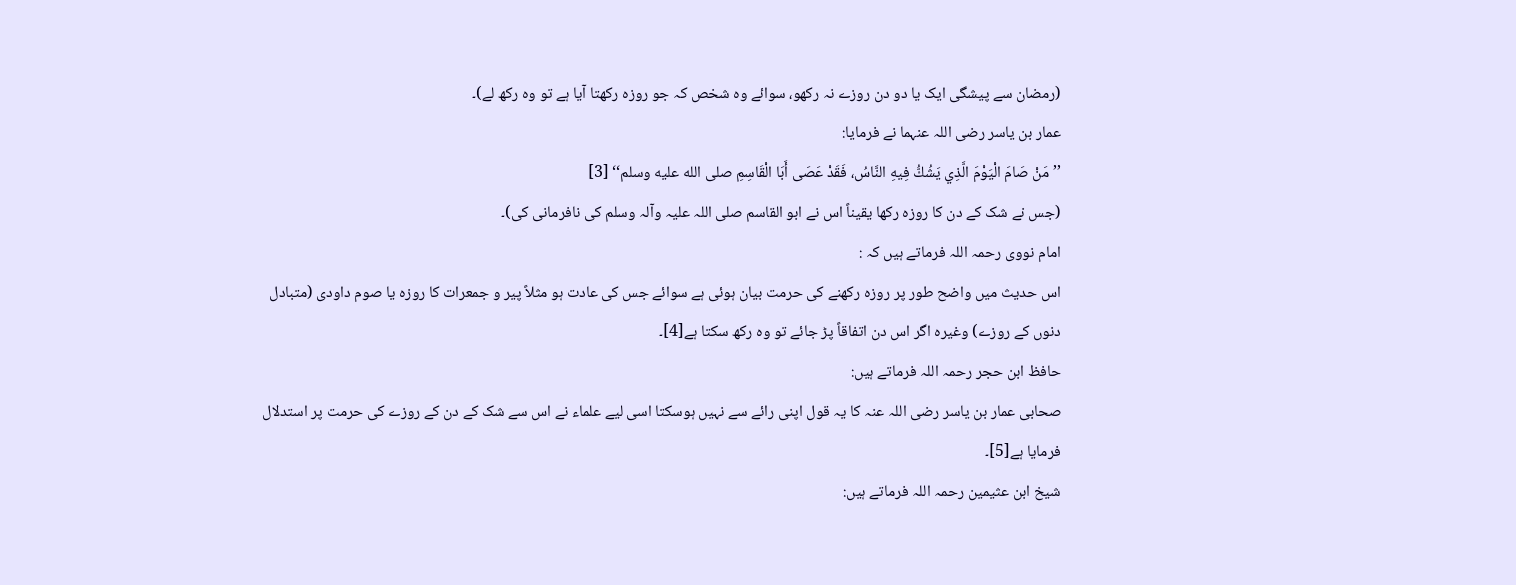(رمضان سے پیشگی ایک یا دو دن روزے نہ رکھو، سوائے وہ شخص کہ جو روزہ رکھتا آیا ہے تو وہ رکھ لے)۔
عمار بن یاسر رضی اللہ عنہما نے فرمایا:
’’مَنْ صَامَ الْيَوْمَ الَّذِي يَشُكُّ فِيهِ النَّاسُ، فَقَدْ عَصَى أَبَا الْقَاسِمِ صلى الله عليه وسلم‘‘ [3]
(جس نے شک کے دن کا روزہ رکھا یقیناً اس نے ابو القاسم صلی اللہ علیہ وآلہ وسلم کی نافرمانی کی)۔
امام نووی رحمہ اللہ فرماتے ہيں کہ :
اس حدیث میں واضح طور پر روزہ رکھنے کی حرمت بیان ہوئی ہے سوائے جس کی عادت ہو مثلاً پیر و جمعرات کا روزہ یا صوم داودی (متبادل دنوں کے روزے) وغیرہ اگر اس دن اتفاقاً پڑ جائے تو وہ رکھ سکتا ہے[4]۔
حافظ ابن حجر رحمہ اللہ فرماتے ہیں:
صحابی عمار بن یاسر رضی اللہ عنہ کا یہ قول اپنی رائے سے نہیں ہوسکتا اسی لیے علماء نے اس سے شک کے دن کے روزے کی حرمت پر استدلال فرمایا ہے[5]۔
شیخ ابن عثیمین رحمہ اللہ فرماتے ہیں: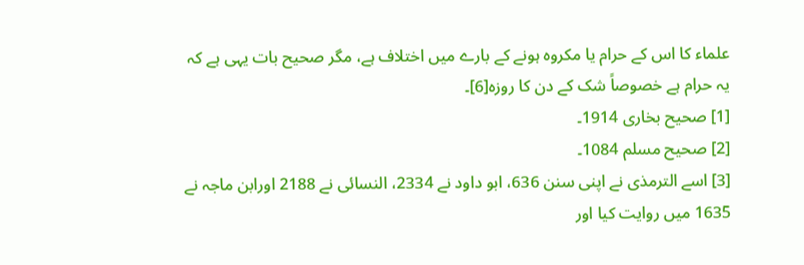علماء کا اس کے حرام یا مکروہ ہونے کے بارے میں اختلاف ہے، مگر صحیح بات یہی ہے کہ یہ حرام ہے خصوصاً شک کے دن کا روزہ[6]۔
[1] صحیح بخاری 1914۔
[2] صحیح مسلم 1084۔
[3] اسے الترمذی نے اپنی سنن 636، ابو داود نے 2334، النسائی نے 2188 اورابن ماجہ نے 1635 میں روایت کیا اور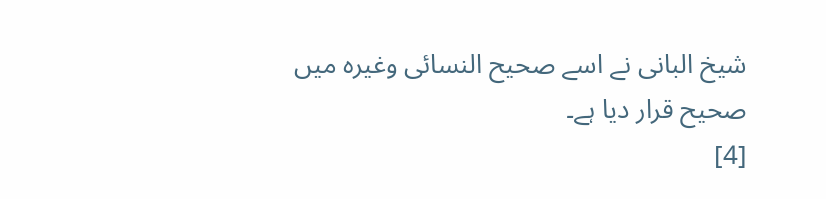شیخ البانی نے اسے صحیح النسائی وغیرہ میں صحیح قرار دیا ہے۔
[4]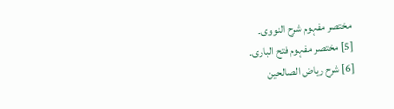مختصر مفہوم شرح النووی۔
[5] مختصر مفہوم فتح الباری۔
[6] شرح ریاض الصالحین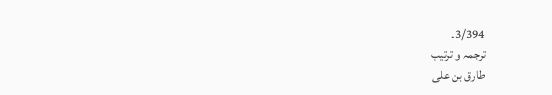3/394۔
ترجمہ و ترتیب
طارق بن علی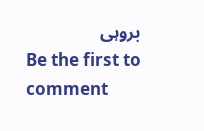بروہی
Be the first to comment